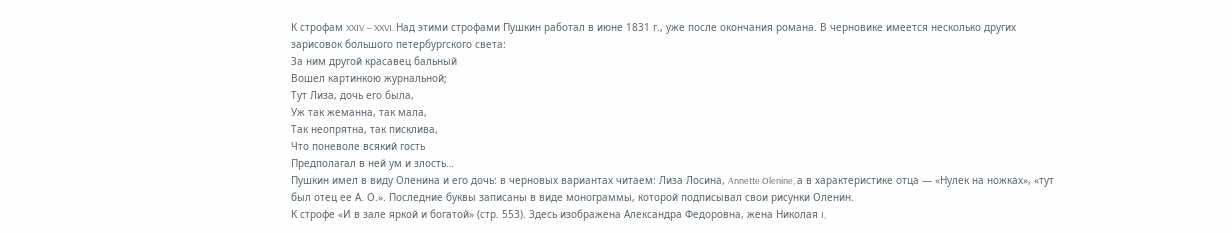К строфам XXIV — XXVI. Над этими строфами Пушкин работал в июне 1831 г., уже после окончания романа. В черновике имеется несколько других зарисовок большого петербургского света:
За ним другой красавец бальный
Вошел картинкою журнальной;
Тут Лиза, дочь его была,
Уж так жеманна, так мала,
Так неопрятна, так писклива,
Что поневоле всякий гость
Предполагал в ней ум и злость…
Пушкин имел в виду Оленина и его дочь: в черновых вариантах читаем: Лиза Лосина, Annette Olenine, а в характеристике отца — «Нулек на ножках», «тут был отец ее А. О.». Последние буквы записаны в виде монограммы, которой подписывал свои рисунки Оленин.
К строфе «И в зале яркой и богатой» (стр. 553). Здесь изображена Александра Федоровна, жена Николая I,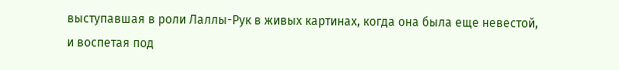выступавшая в роли Лаллы-Рук в живых картинах, когда она была еще невестой, и воспетая под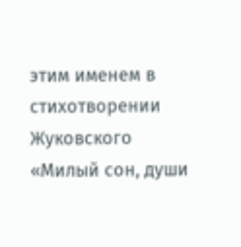этим именем в стихотворении Жуковского «Милый сон, души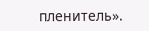пленитель».